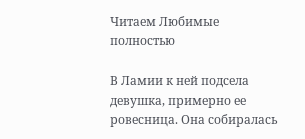Читаем Любимые полностью

В Ламии к ней подсела девушка, примерно ее ровесница. Она собиралась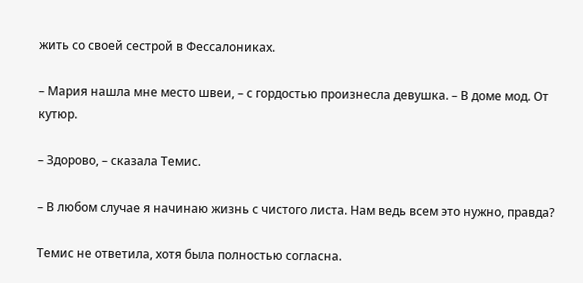жить со своей сестрой в Фессалониках.

– Мария нашла мне место швеи, – с гордостью произнесла девушка. – В доме мод. От кутюр.

– Здорово, – сказала Темис.

– В любом случае я начинаю жизнь с чистого листа. Нам ведь всем это нужно, правда?

Темис не ответила, хотя была полностью согласна.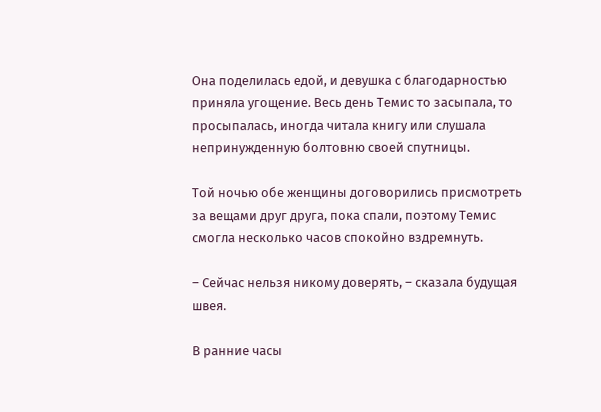Она поделилась едой, и девушка с благодарностью приняла угощение. Весь день Темис то засыпала, то просыпалась, иногда читала книгу или слушала непринужденную болтовню своей спутницы.

Той ночью обе женщины договорились присмотреть за вещами друг друга, пока спали, поэтому Темис смогла несколько часов спокойно вздремнуть.

– Сейчас нельзя никому доверять, – сказала будущая швея.

В ранние часы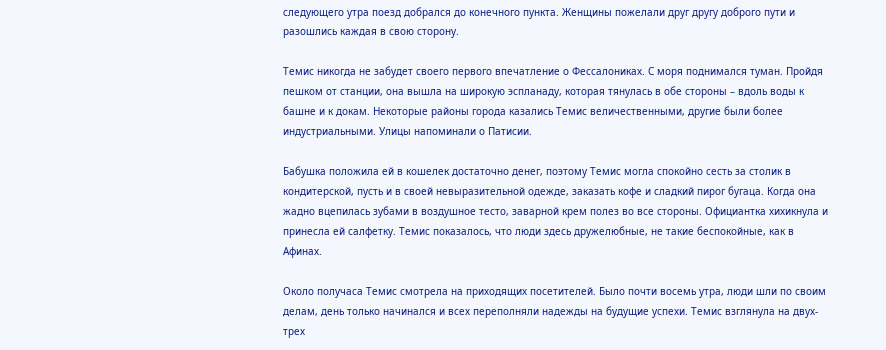следующего утра поезд добрался до конечного пункта. Женщины пожелали друг другу доброго пути и разошлись каждая в свою сторону.

Темис никогда не забудет своего первого впечатление о Фессалониках. С моря поднимался туман. Пройдя пешком от станции, она вышла на широкую эспланаду, которая тянулась в обе стороны – вдоль воды к башне и к докам. Некоторые районы города казались Темис величественными, другие были более индустриальными. Улицы напоминали о Патисии.

Бабушка положила ей в кошелек достаточно денег, поэтому Темис могла спокойно сесть за столик в кондитерской, пусть и в своей невыразительной одежде, заказать кофе и сладкий пирог бугаца. Когда она жадно вцепилась зубами в воздушное тесто, заварной крем полез во все стороны. Официантка хихикнула и принесла ей салфетку. Темис показалось, что люди здесь дружелюбные, не такие беспокойные, как в Афинах.

Около получаса Темис смотрела на приходящих посетителей. Было почти восемь утра, люди шли по своим делам, день только начинался и всех переполняли надежды на будущие успехи. Темис взглянула на двух-трех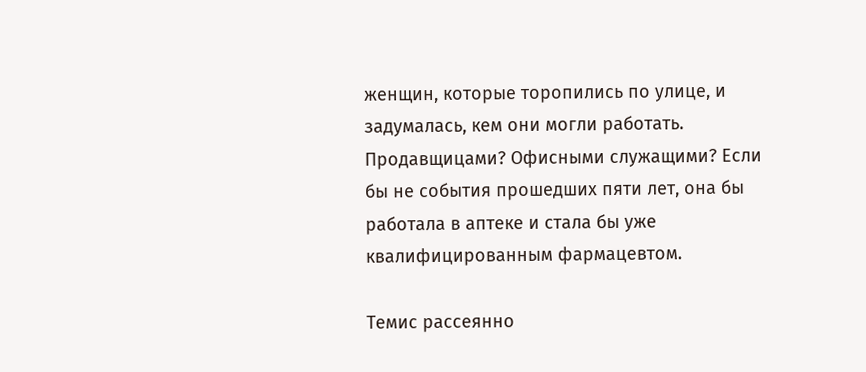женщин, которые торопились по улице, и задумалась, кем они могли работать. Продавщицами? Офисными служащими? Если бы не события прошедших пяти лет, она бы работала в аптеке и стала бы уже квалифицированным фармацевтом.

Темис рассеянно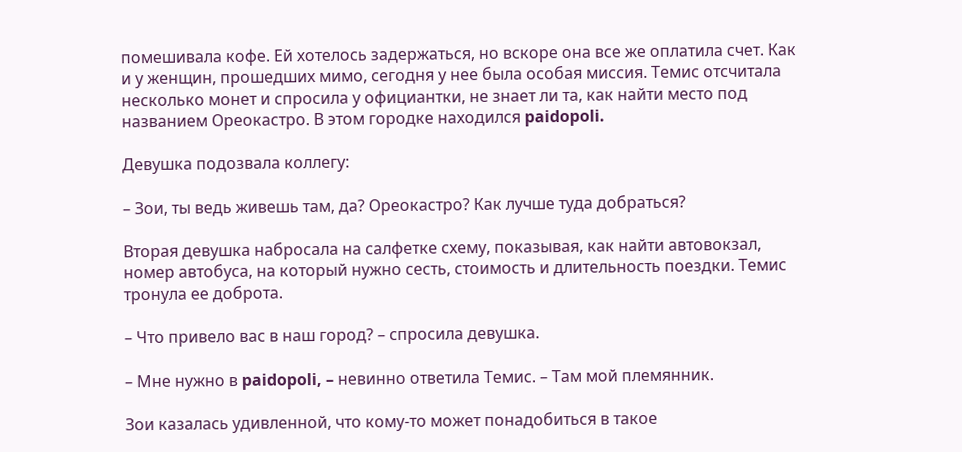помешивала кофе. Ей хотелось задержаться, но вскоре она все же оплатила счет. Как и у женщин, прошедших мимо, сегодня у нее была особая миссия. Темис отсчитала несколько монет и спросила у официантки, не знает ли та, как найти место под названием Ореокастро. В этом городке находился paidopoli.

Девушка подозвала коллегу:

– Зои, ты ведь живешь там, да? Ореокастро? Как лучше туда добраться?

Вторая девушка набросала на салфетке схему, показывая, как найти автовокзал, номер автобуса, на который нужно сесть, стоимость и длительность поездки. Темис тронула ее доброта.

– Что привело вас в наш город? – спросила девушка.

– Мне нужно в paidopoli, – невинно ответила Темис. – Там мой племянник.

Зои казалась удивленной, что кому-то может понадобиться в такое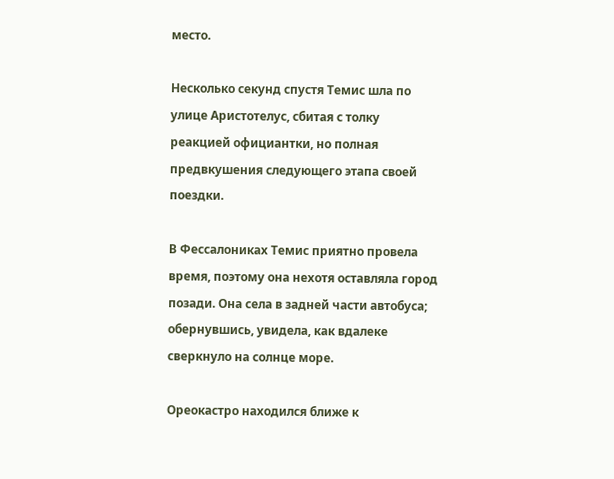место.

Несколько секунд спустя Темис шла по улице Аристотелус, сбитая с толку реакцией официантки, но полная предвкушения следующего этапа своей поездки.

В Фессалониках Темис приятно провела время, поэтому она нехотя оставляла город позади. Она села в задней части автобуса; обернувшись, увидела, как вдалеке сверкнуло на солнце море.

Ореокастро находился ближе к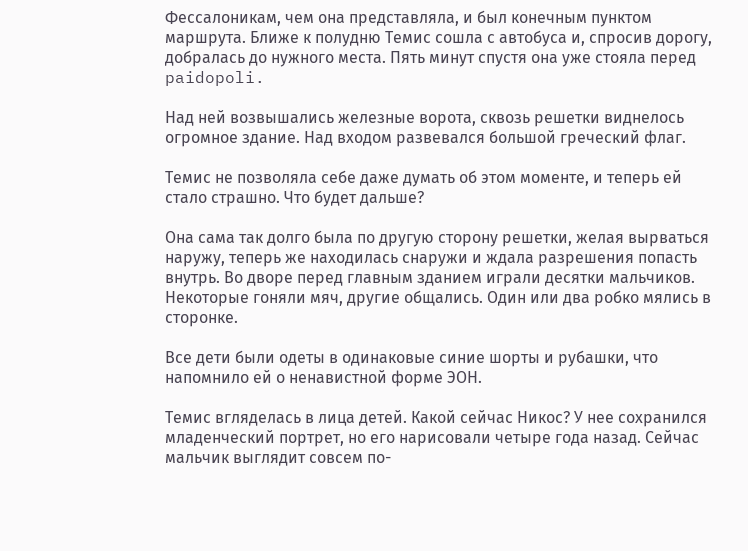Фессалоникам, чем она представляла, и был конечным пунктом маршрута. Ближе к полудню Темис сошла с автобуса и, спросив дорогу, добралась до нужного места. Пять минут спустя она уже стояла перед paidopoli.

Над ней возвышались железные ворота, сквозь решетки виднелось огромное здание. Над входом развевался большой греческий флаг.

Темис не позволяла себе даже думать об этом моменте, и теперь ей стало страшно. Что будет дальше?

Она сама так долго была по другую сторону решетки, желая вырваться наружу, теперь же находилась снаружи и ждала разрешения попасть внутрь. Во дворе перед главным зданием играли десятки мальчиков. Некоторые гоняли мяч, другие общались. Один или два робко мялись в сторонке.

Все дети были одеты в одинаковые синие шорты и рубашки, что напомнило ей о ненавистной форме ЭОН.

Темис вгляделась в лица детей. Какой сейчас Никос? У нее сохранился младенческий портрет, но его нарисовали четыре года назад. Сейчас мальчик выглядит совсем по-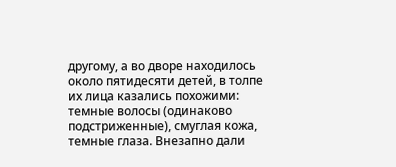другому, а во дворе находилось около пятидесяти детей, в толпе их лица казались похожими: темные волосы (одинаково подстриженные), смуглая кожа, темные глаза. Внезапно дали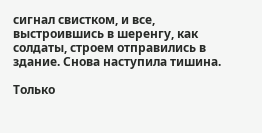сигнал свистком, и все, выстроившись в шеренгу, как солдаты, строем отправились в здание. Снова наступила тишина.

Только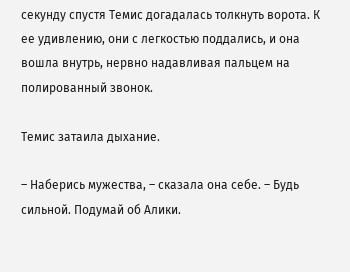секунду спустя Темис догадалась толкнуть ворота. К ее удивлению, они с легкостью поддались, и она вошла внутрь, нервно надавливая пальцем на полированный звонок.

Темис затаила дыхание.

– Наберись мужества, – сказала она себе. – Будь сильной. Подумай об Алики.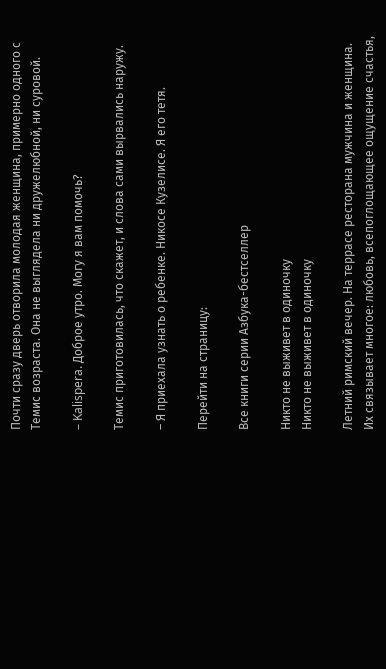Почти сразу дверь отворила молодая женщина, примерно одного с Темис возраста. Она не выглядела ни дружелюбной, ни суровой.

– Kalispera. Доброе утро. Могу я вам помочь?

Темис приготовилась, что скажет, и слова сами вырвались наружу.

– Я приехала узнать о ребенке. Никосе Кузелисе. Я его тетя.

Перейти на страницу:

Все книги серии Азбука-бестселлер

Никто не выживет в одиночку
Никто не выживет в одиночку

Летний римский вечер. На террасе ресторана мужчина и женщина. Их связывает многое: любовь, всепоглощающее ощущение счастья,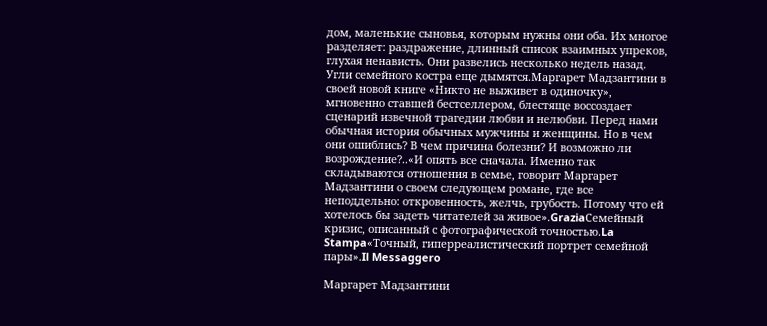дом, маленькие сыновья, которым нужны они оба. Их многое разделяет: раздражение, длинный список взаимных упреков, глухая ненависть. Они развелись несколько недель назад. Угли семейного костра еще дымятся.Маргарет Мадзантини в своей новой книге «Никто не выживет в одиночку», мгновенно ставшей бестселлером, блестяще воссоздает сценарий извечной трагедии любви и нелюбви. Перед нами обычная история обычных мужчины и женщины. Но в чем они ошиблись? В чем причина болезни? И возможно ли возрождение?..«И опять все сначала. Именно так складываются отношения в семье, говорит Маргарет Мадзантини о своем следующем романе, где все неподдельно: откровенность, желчь, грубость. Потому что ей хотелось бы задеть читателей за живое».GraziaСемейный кризис, описанный с фотографической точностью.La Stampa«Точный, гиперреалистический портрет семейной пары».Il Messaggero

Маргарет Мадзантини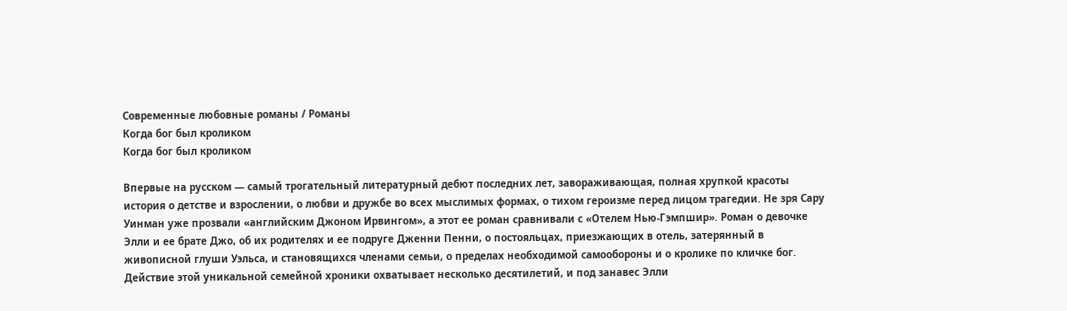Современные любовные романы / Романы
Когда бог был кроликом
Когда бог был кроликом

Впервые на русском — самый трогательный литературный дебют последних лет, завораживающая, полная хрупкой красоты история о детстве и взрослении, о любви и дружбе во всех мыслимых формах, о тихом героизме перед лицом трагедии. Не зря Сару Уинман уже прозвали «английским Джоном Ирвингом», а этот ее роман сравнивали с «Отелем Нью-Гэмпшир». Роман о девочке Элли и ее брате Джо, об их родителях и ее подруге Дженни Пенни, о постояльцах, приезжающих в отель, затерянный в живописной глуши Уэльса, и становящихся членами семьи, о пределах необходимой самообороны и о кролике по кличке бог. Действие этой уникальной семейной хроники охватывает несколько десятилетий, и под занавес Элли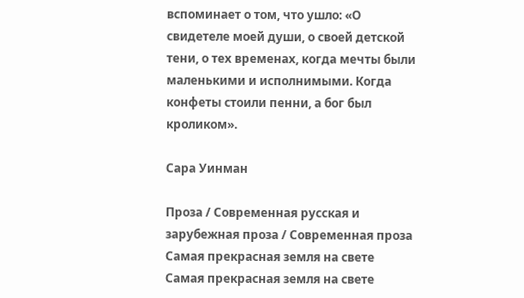вспоминает о том, что ушло: «О свидетеле моей души, о своей детской тени, о тех временах, когда мечты были маленькими и исполнимыми. Когда конфеты стоили пенни, а бог был кроликом».

Сара Уинман

Проза / Современная русская и зарубежная проза / Современная проза
Самая прекрасная земля на свете
Самая прекрасная земля на свете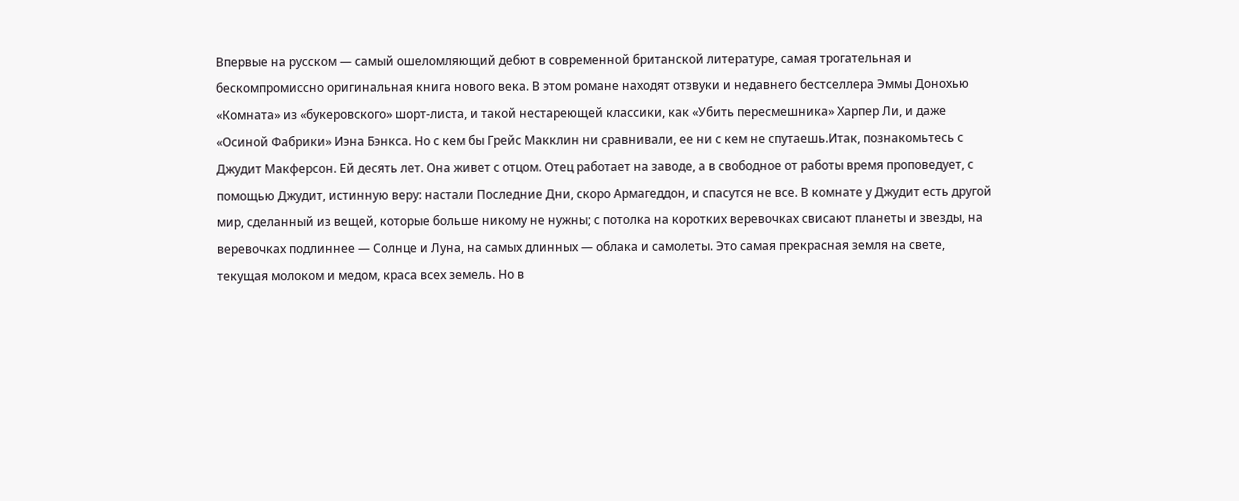Впервые на русском — самый ошеломляющий дебют в современной британской литературе, самая трогательная и бескомпромиссно оригинальная книга нового века. В этом романе находят отзвуки и недавнего бестселлера Эммы Донохью «Комната» из «букеровского» шорт-листа, и такой нестареющей классики, как «Убить пересмешника» Харпер Ли, и даже «Осиной Фабрики» Иэна Бэнкса. Но с кем бы Грейс Макклин ни сравнивали, ее ни с кем не спутаешь.Итак, познакомьтесь с Джудит Макферсон. Ей десять лет. Она живет с отцом. Отец работает на заводе, а в свободное от работы время проповедует, с помощью Джудит, истинную веру: настали Последние Дни, скоро Армагеддон, и спасутся не все. В комнате у Джудит есть другой мир, сделанный из вещей, которые больше никому не нужны; с потолка на коротких веревочках свисают планеты и звезды, на веревочках подлиннее — Солнце и Луна, на самых длинных — облака и самолеты. Это самая прекрасная земля на свете, текущая молоком и медом, краса всех земель. Но в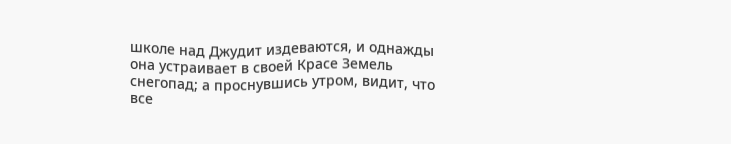школе над Джудит издеваются, и однажды она устраивает в своей Красе Земель снегопад; а проснувшись утром, видит, что все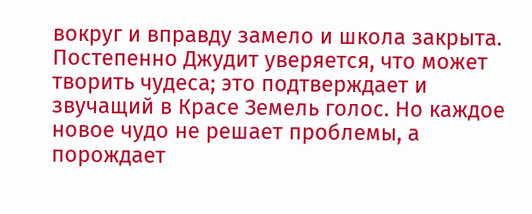вокруг и вправду замело и школа закрыта. Постепенно Джудит уверяется, что может творить чудеса; это подтверждает и звучащий в Красе Земель голос. Но каждое новое чудо не решает проблемы, а порождает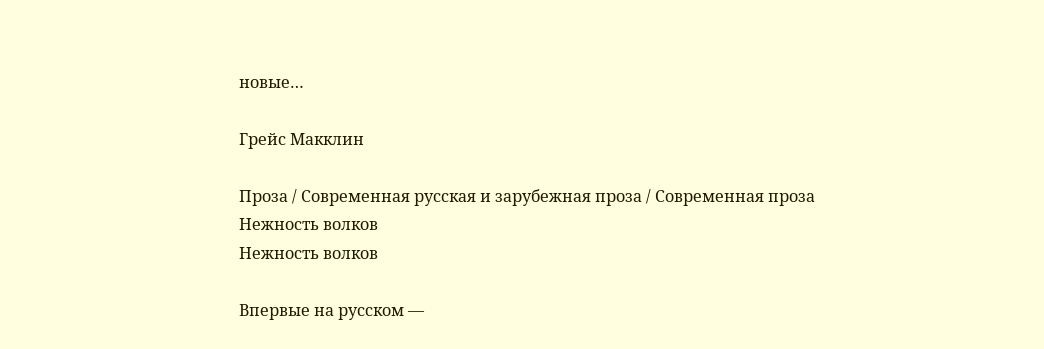новые…

Грейс Макклин

Проза / Современная русская и зарубежная проза / Современная проза
Нежность волков
Нежность волков

Впервые на русском —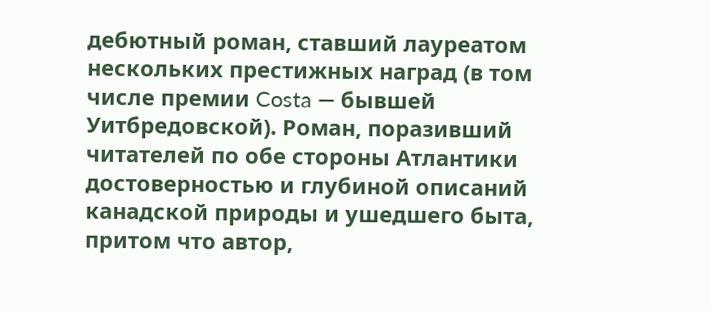дебютный роман, ставший лауреатом нескольких престижных наград (в том числе премии Costa — бывшей Уитбредовской). Роман, поразивший читателей по обе стороны Атлантики достоверностью и глубиной описаний канадской природы и ушедшего быта, притом что автор,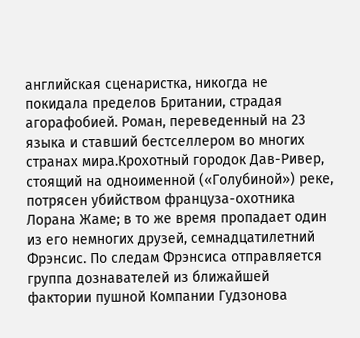английская сценаристка, никогда не покидала пределов Британии, страдая агорафобией. Роман, переведенный на 23 языка и ставший бестселлером во многих странах мира.Крохотный городок Дав-Ривер, стоящий на одноименной («Голубиной») реке, потрясен убийством француза-охотника Лорана Жаме; в то же время пропадает один из его немногих друзей, семнадцатилетний Фрэнсис. По следам Фрэнсиса отправляется группа дознавателей из ближайшей фактории пушной Компании Гудзонова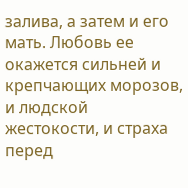залива, а затем и его мать. Любовь ее окажется сильней и крепчающих морозов, и людской жестокости, и страха перед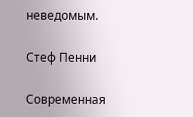неведомым.

Стеф Пенни

Современная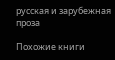русская и зарубежная проза

Похожие книги